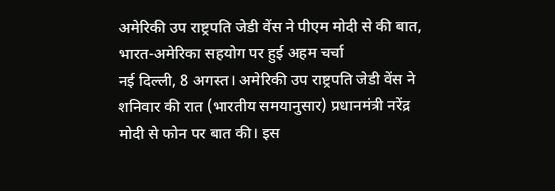अमेरिकी उप राष्ट्रपति जेडी वेंस ने पीएम मोदी से की बात, भारत-अमेरिका सहयोग पर हुई अहम चर्चा
नई दिल्ली, 8 अगस्त। अमेरिकी उप राष्ट्रपति जेडी वेंस ने शनिवार की रात (भारतीय समयानुसार) प्रधानमंत्री नरेंद्र मोदी से फोन पर बात की। इस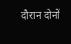दौरान दोनों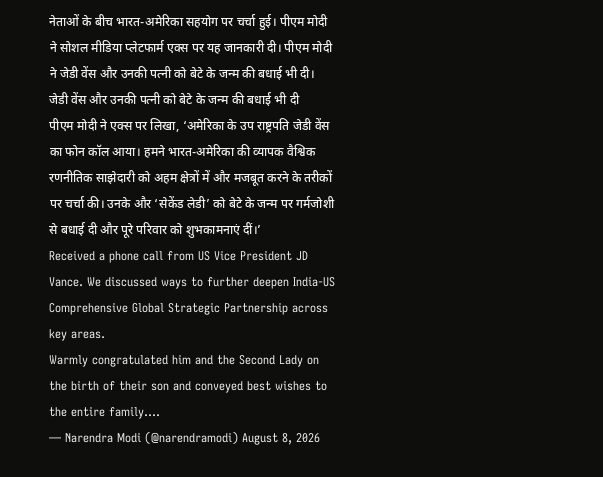नेताओं के बीच भारत-अमेरिका सहयोग पर चर्चा हुई। पीएम मोदी ने सोशल मीडिया प्लेटफार्म एक्स पर यह जानकारी दी। पीएम मोदी ने जेडी वेंस और उनकी पत्नी को बेटे के जन्म की बधाई भी दी।
जेडी वेंस और उनकी पत्नी को बेटे के जन्म की बधाई भी दी
पीएम मोदी ने एक्स पर लिखा, ‘अमेरिका के उप राष्ट्रपति जेडी वेंस का फोन कॉल आया। हमने भारत-अमेरिका की व्यापक वैश्विक रणनीतिक साझेदारी को अहम क्षेत्रों में और मजबूत करने के तरीकों पर चर्चा की। उनके और ‘सेकेंड लेडी’ को बेटे के जन्म पर गर्मजोशी से बधाई दी और पूरे परिवार को शुभकामनाएं दीं।’
Received a phone call from US Vice President JD Vance. We discussed ways to further deepen India-US Comprehensive Global Strategic Partnership across key areas.
Warmly congratulated him and the Second Lady on the birth of their son and conveyed best wishes to the entire family.…
— Narendra Modi (@narendramodi) August 8, 2026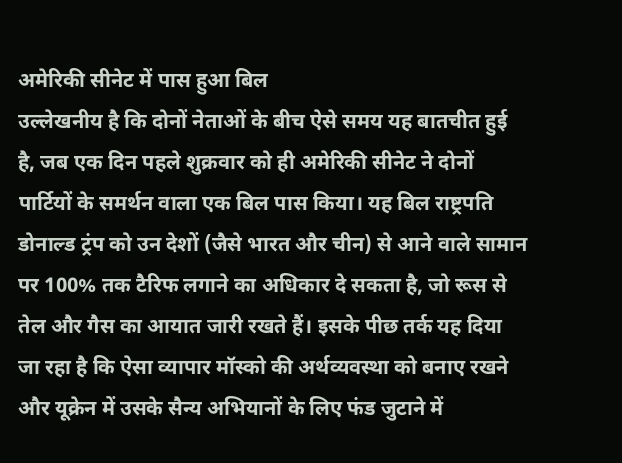अमेरिकी सीनेट में पास हुआ बिल
उल्लेखनीय है कि दोनों नेताओं के बीच ऐसे समय यह बातचीत हुई है, जब एक दिन पहले शुक्रवार को ही अमेरिकी सीनेट ने दोनों पार्टियों के समर्थन वाला एक बिल पास किया। यह बिल राष्ट्रपति डोनाल्ड ट्रंप को उन देशों (जैसे भारत और चीन) से आने वाले सामान पर 100% तक टैरिफ लगाने का अधिकार दे सकता है, जो रूस से तेल और गैस का आयात जारी रखते हैं। इसके पीछ तर्क यह दिया जा रहा है कि ऐसा व्यापार मॉस्को की अर्थव्यवस्था को बनाए रखने और यूक्रेन में उसके सैन्य अभियानों के लिए फंड जुटाने में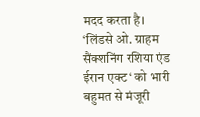मदद करता है।
‘लिंडसे ओ. ग्राहम सैंक्शनिंग रशिया एंड ईरान एक्ट‘ को भारी बहुमत से मंजूरी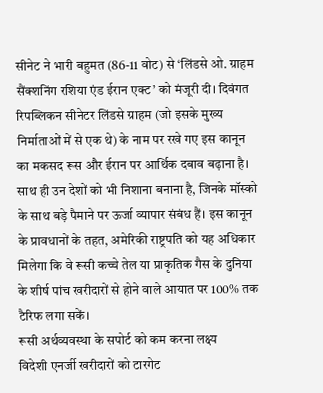सीनेट ने भारी बहुमत (86-11 वोट) से ‘लिंडसे ओ. ग्राहम सैंक्शनिंग रशिया एंड ईरान एक्ट’ को मंजूरी दी। दिवंगत रिपब्लिकन सीनेटर लिंडसे ग्राहम (जो इसके मुख्य निर्माताओं में से एक थे) के नाम पर रखे गए इस कानून का मकसद रूस और ईरान पर आर्थिक दबाव बढ़ाना है। साथ ही उन देशों को भी निशाना बनाना है, जिनके मॉस्को के साथ बड़े पैमाने पर ऊर्जा व्यापार संबंध हैं। इस कानून के प्रावधानों के तहत, अमेरिकी राष्ट्रपति को यह अधिकार मिलेगा कि वे रूसी कच्चे तेल या प्राकृतिक गैस के दुनिया के शीर्ष पांच खरीदारों से होने वाले आयात पर 100% तक टैरिफ लगा सकें।
रूसी अर्थव्यवस्था के सपोर्ट को कम करना लक्ष्य
विदेशी एनर्जी खरीदारों को टारगेट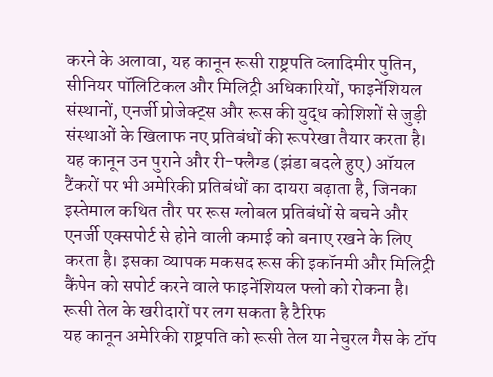करने के अलावा, यह कानून रूसी राष्ट्रपति व्लादिमीर पुतिन, सीनियर पॉलिटिकल और मिलिट्री अधिकारियों, फाइनेंशियल संस्थानों, एनर्जी प्रोजेक्ट्स और रूस की युद्ध कोशिशों से जुड़ी संस्थाओं के खिलाफ नए प्रतिबंधों की रूपरेखा तैयार करता है। यह कानून उन पुराने और री-फ्लैग्ड (झंडा बदले हुए) ऑयल टैंकरों पर भी अमेरिकी प्रतिबंधों का दायरा बढ़ाता है, जिनका इस्तेमाल कथित तौर पर रूस ग्लोबल प्रतिबंधों से बचने और एनर्जी एक्सपोर्ट से होने वाली कमाई को बनाए रखने के लिए करता है। इसका व्यापक मकसद रूस की इकॉनमी और मिलिट्री कैंपेन को सपोर्ट करने वाले फाइनेंशियल फ्लो को रोकना है।
रूसी तेल के खरीदारों पर लग सकता है टैरिफ
यह कानून अमेरिकी राष्ट्रपति को रूसी तेल या नेचुरल गैस के टॉप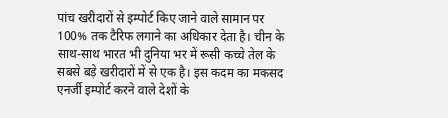पांच खरीदारों से इम्पोर्ट किए जाने वाले सामान पर 100% तक टैरिफ लगाने का अधिकार देता है। चीन के साथ-साथ भारत भी दुनिया भर में रूसी कच्चे तेल के सबसे बड़े खरीदारों में से एक है। इस कदम का मकसद एनर्जी इम्पोर्ट करने वाले देशों के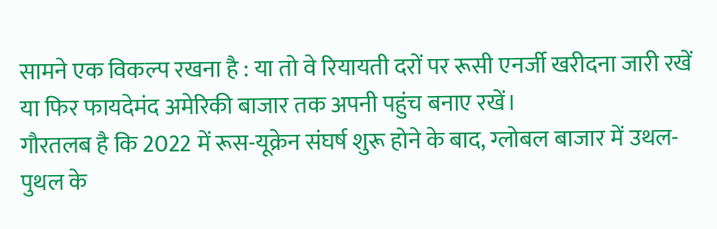सामने एक विकल्प रखना है : या तो वे रियायती दरों पर रूसी एनर्जी खरीदना जारी रखें या फिर फायदेमंद अमेरिकी बाजार तक अपनी पहुंच बनाए रखें।
गौरतलब है कि 2022 में रूस-यूक्रेन संघर्ष शुरू होने के बाद, ग्लोबल बाजार में उथल-पुथल के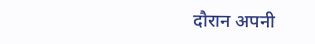दौरान अपनी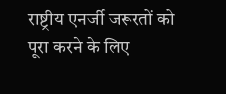राष्ट्रीय एनर्जी जरूरतों को पूरा करने के लिए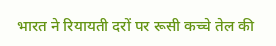भारत ने रियायती दरों पर रूसी कच्चे तेल की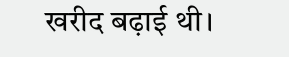खरीद बढ़ाई थी।